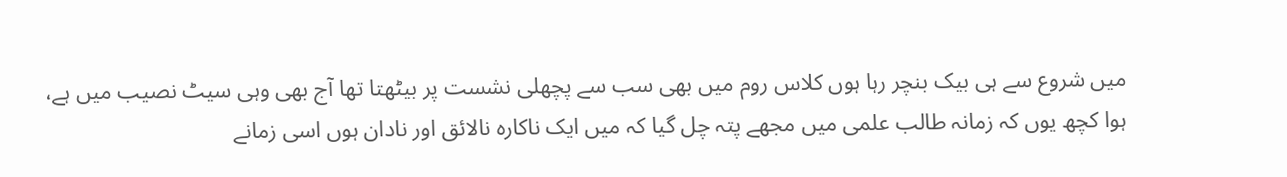میں شروع سے ہی بیک بنچر رہا ہوں کلاس روم میں بھی سب سے پچھلی نشست پر بیٹھتا تھا آج بھی وہی سیٹ نصیب میں ہے، ہوا کچھ یوں کہ زمانہ طالب علمی میں مجھے پتہ چل گیا کہ میں ایک ناکارہ نالائق اور نادان ہوں اسی زمانے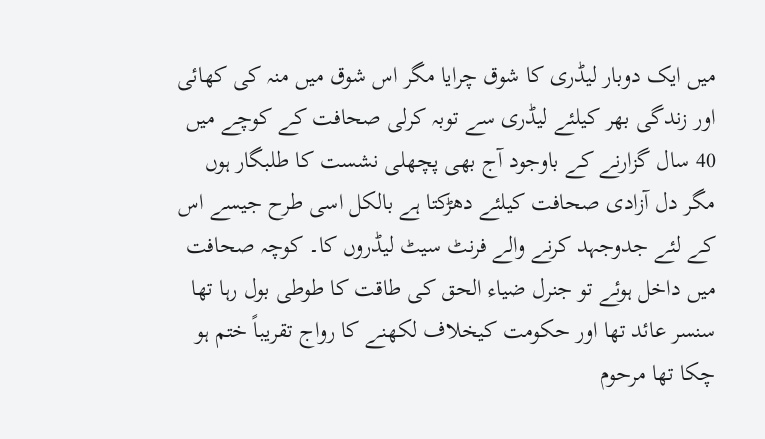میں ایک دوبار لیڈری کا شوق چرایا مگر اس شوق میں منہ کی کھائی اور زندگی بھر کیلئے لیڈری سے توبہ کرلی صحافت کے کوچے میں 40 سال گزارنے کے باوجود آج بھی پچھلی نشست کا طلبگار ہوں مگر دل آزادی صحافت کیلئے دھڑکتا ہے بالکل اسی طرح جیسے اس کے لئے جدوجہد کرنے والے فرنٹ سیٹ لیڈروں کا۔ کوچہ صحافت میں داخل ہوئے تو جنرل ضیاء الحق کی طاقت کا طوطی بول رہا تھا سنسر عائد تھا اور حکومت کیخلاف لکھنے کا رواج تقریباً ختم ہو چکا تھا مرحوم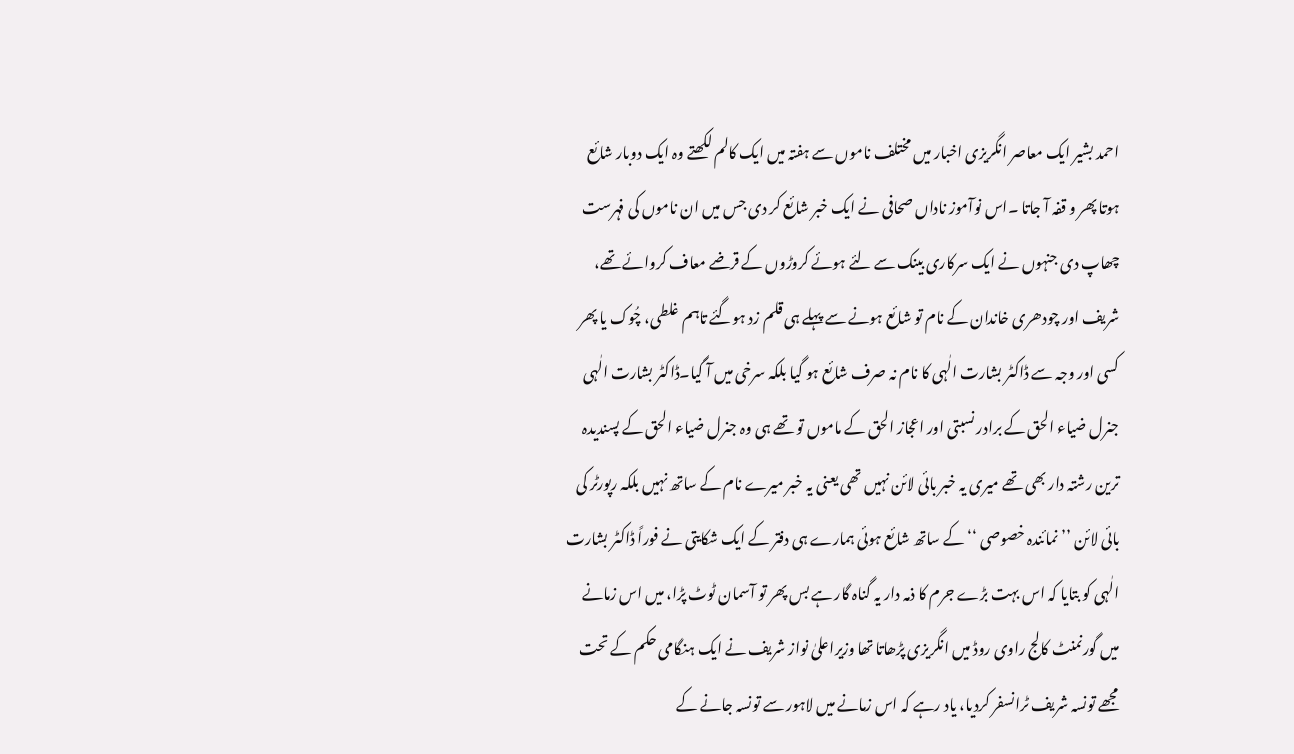احمد بشیر ایک معاصر انگریزی اخبار میں مختلف ناموں سے ہفتہ میں ایک کالم لکھتے وہ ایک دوبار شائع ہوتا پھر و قفہ آ جاتا ۔اس نوآموز ناداں صحافی نے ایک خبر شائع کر دی جس میں ان ناموں کی فہرست چھاپ دی جنہوں نے ایک سرکاری بینک سے لئے ہوئے کروڑوں کے قرضے معاف کروائے تھے، شریف اور چودھری خاندان کے نام تو شائع ہونے سے پہلے ہی قلم زد ہوگئے تاہم غلطی، چُوک یا پھر کسی اور وجہ سے ڈاکٹر بشارت الٰہی کا نام نہ صرف شائع ہو گیا بلکہ سرخی میں آ گیا۔ڈاکٹر بشارت الٰہی جنرل ضیاء الحق کے برادر نسبتی اور اعجاز الحق کے ماموں تو تھے ہی وہ جنرل ضیاء الحق کے پسندیدہ ترین رشتہ دار بھی تھے میری یہ خبر بائی لائن نہیں تھی یعنی یہ خبر میرے نام کے ساتھ نہیں بلکہ رپورٹر کی بائی لائن ’’نمائندہ خصوصی ‘‘ کے ساتھ شائع ہوئی ہمارے ہی دفتر کے ایک شکایتی نے فوراً ڈاکٹر بشارت الٰہی کو بتایا کہ اس بہت بڑے جرم کا ذمہ دار یہ گناہ گار ہے بس پھر تو آسمان ٹوٹ پڑا، میں اس زمانے میں گورنمنٹ کالج راوی روڈ میں انگریزی پڑھاتا تھا وزیراعلیٰ نواز شریف نے ایک ہنگامی حکم کے تحت مجھے تونسہ شریف ٹرانسفر کردیا، یاد رہے کہ اس زمانے میں لاہور سے تونسہ جانے کے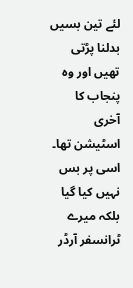لئے تین بسیں بدلنا پڑتی تھیں اور وہ پنجاب کا آخری اسٹیشن تھا۔ اسی پر بس نہیں کیا گیا بلکہ میرے ٹرانسفر آرڈر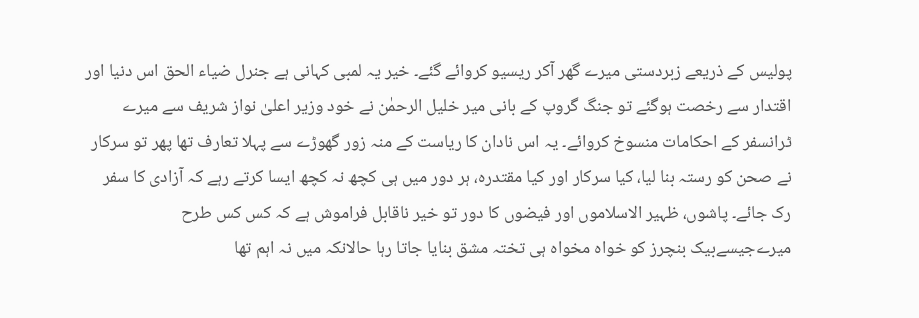پولیس کے ذریعے زبردستی میرے گھر آکر ریسیو کروائے گئے۔ خیر یہ لمبی کہانی ہے جنرل ضیاء الحق اس دنیا اور اقتدار سے رخصت ہوگئے تو جنگ گروپ کے بانی میر خلیل الرحمٰن نے خود وزیر اعلیٰ نواز شریف سے میرے ٹرانسفر کے احکامات منسوخ کروائے۔ یہ اس نادان کا ریاست کے منہ زور گھوڑے سے پہلا تعارف تھا پھر تو سرکار نے صحن کو رستہ بنا لیا، کیا سرکار اور کیا مقتدرہ، ہر دور میں ہی کچھ نہ کچھ ایسا کرتے رہے کہ آزادی کا سفر رک جائے۔ پاشوں، ظہیر الاسلاموں اور فیضوں کا دور تو خیر ناقابل فراموش ہے کہ کس کس طرح میرےجیسےبیک بنچرز کو خواہ مخواہ ہی تختہ مشق بنایا جاتا رہا حالانکہ میں نہ اہم تھا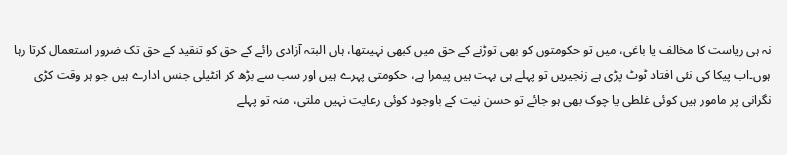نہ ہی ریاست کا مخالف یا باغی، میں تو حکومتوں کو بھی توڑنے کے حق میں کبھی نہیںتھا، ہاں البتہ آزادی رائے کے حق کو تنقید کے حق تک ضرور استعمال کرتا رہا ہوں۔اب پیکا کی نئی افتاد ٹوٹ پڑی ہے زنجیریں تو پہلے ہی بہت ہیں پیمرا ہے، حکومتی پہرے ہیں اور سب سے بڑھ کر انٹیلی جنس ادارے ہیں جو ہر وقت کڑی نگرانی پر مامور ہیں کوئی غلطی یا چوک بھی ہو جائے تو حسن نیت کے باوجود کوئی رعایت نہیں ملتی، منہ تو پہلے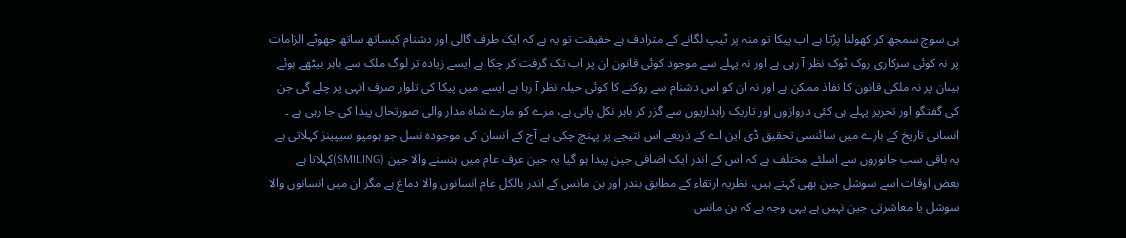ہی سوچ سمجھ کر کھولنا پڑتا ہے اب پیکا تو منہ پر ٹیپ لگانے کے مترادف ہے حقیقت تو یہ ہے کہ ایک طرف گالی اور دشنام کیساتھ ساتھ جھوٹے الزامات پر نہ کوئی سرکاری روک ٹوک نظر آ رہی ہے اور نہ پہلے سے موجود کوئی قانون ان پر اب تک گرفت کر چکا ہے ایسے زیادہ تر لوگ ملک سے باہر بیٹھے ہوئے ہیںان پر نہ ملکی قانون کا نفاذ ممکن ہے اور نہ ان کو اس دشنام سے روکنے کا کوئی حیلہ نظر آ رہا ہے ایسے میں پیکا کی تلوار صرف انہی پر چلے گی جن کی گفتگو اور تحریر پہلے ہی کئی دروازوں اور تاریک راہداریوں سے گزر کر باہر نکل پاتی ہے، مرے کو مارے شاہ مدار والی صورتحال پیدا کی جا رہی ہے ۔
انسانی تاریخ کے بارے میں سائنسی تحقیق ڈی این اے کے ذریعے اس نتیجے پر پہنچ چکی ہے آج کے انسان کی موجودہ نسل جو ہومپو سیپینز کہلاتی ہے یہ باقی سب جانوروں سے اسلئے مختلف ہے کہ اس کے اندر ایک اضافی جین پیدا ہو گیا یہ جین عرف عام میں ہنسنے والا جین (SMILING)کہلاتا ہے بعض اوقات اسے سوشل جین بھی کہتے ہیں، نظریہ ارتقاء کے مطابق بندر اور بن مانس کے اندر بالکل عام انسانوں والا دماغ ہے مگر ان میں انسانوں والا سوشل یا معاشرتی جین نہیں ہے یہی وجہ ہے کہ بن مانس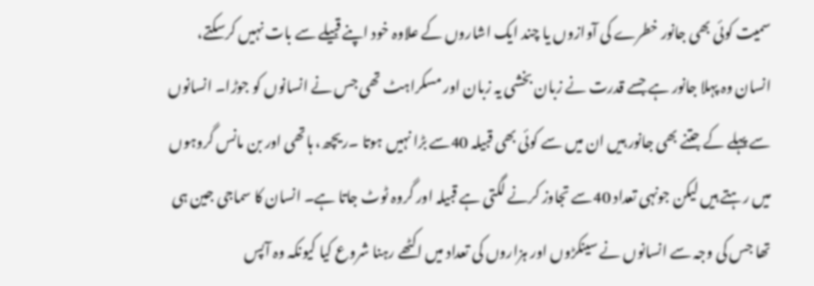سمیت کوئی بھی جانور خطرے کی آوازوں یا چند ایک اشاروں کے علاوہ خود اپنے قبیلے سے بات نہیں کرسکتے، انسان وہ پہلا جانور ہے جسے قدرت نے زبان بخشی یہ زبان اور مسکراہٹ تھی جس نے انسانوں کو جوڑا۔ انسانوں سے پہلے کے جتنے بھی جانور ہیں ان میں سے کوئی بھی قبیلہ 40سے بڑا نہیں ہوتا ۔ریچھ، ہاتھی اور بن مانس گروہوں میں رہتے ہیں لیکن جونہی تعداد 40سے تجاوز کرنے لگتی ہے قبیلہ اور گروہ ٹوٹ جاتا ہے۔ انسان کا سماجی جین ہی تھا جس کی وجہ سے انسانوں نے سینکڑوں اور ہزاروں کی تعداد میں اکٹھے رہنا شروع کیا کیونکہ وہ آپس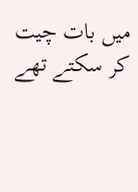میں بات چیت کر سکتے تھے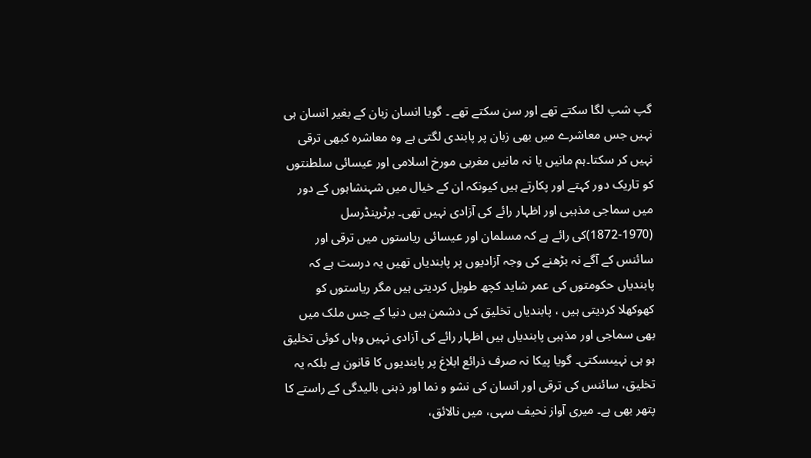گپ شپ لگا سکتے تھے اور سن سکتے تھے ۔ گویا انسان زبان کے بغیر انسان ہی نہیں جس معاشرے میں بھی زبان پر پابندی لگتی ہے وہ معاشرہ کبھی ترقی نہیں کر سکتا۔ہم مانیں یا نہ مانیں مغربی مورخ اسلامی اور عیسائی سلطنتوں کو تاریک دور کہتے اور پکارتے ہیں کیونکہ ان کے خیال میں شہنشاہوں کے دور میں سماجی مذہبی اور اظہار رائے کی آزادی نہیں تھی۔ برٹرینڈرسل (1970-1872)کی رائے ہے کہ مسلمان اور عیسائی ریاستوں میں ترقی اور سائنس کے آگے نہ بڑھنے کی وجہ آزادیوں پر پابندیاں تھیں یہ درست ہے کہ پابندیاں حکومتوں کی عمر شاید کچھ طویل کردیتی ہیں مگر ریاستوں کو کھوکھلا کردیتی ہیں ، پابندیاں تخلیق کی دشمن ہیں دنیا کے جس ملک میں بھی سماجی اور مذہبی پابندیاں ہیں اظہار رائے کی آزادی نہیں وہاں کوئی تخلیق ہو ہی نہیںسکتی۔ گویا پیکا نہ صرف ذرائع ابلاغ پر پابندیوں کا قانون ہے بلکہ یہ تخلیق، سائنس کی ترقی اور انسان کی نشو و نما اور ذہنی بالیدگی کے راستے کا پتھر بھی ہے۔ میری آواز نحیف سہی، میں نالائق،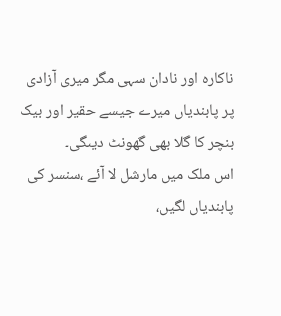ناکارہ اور نادان سہی مگر میری آزادی پر پابندیاں میرے جیسے حقیر اور بیک بنچر کا گلا بھی گھونٹ دیںگی۔
اس ملک میں مارشل لا آئے ،سنسر کی پابندیاں لگیں،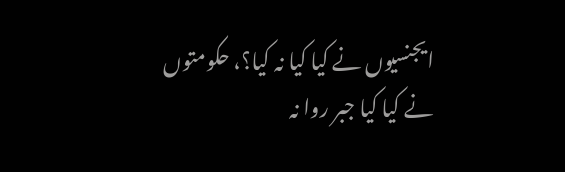ایجنسیوں نے کیا کیا نہ کیا؟، حکومتوں نے کیا کیا جبر روا نہ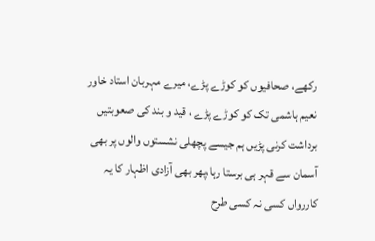رکھے، صحافیوں کو کوڑے پڑے، میرے مہربان استاد خاور نعیم ہاشمی تک کو کوڑے پڑے ، قید و بند کی صعوبتیں برداشت کرنی پڑیں ہم جیسے پچھلی نشستوں والوں پر بھی آسمان سے قہر ہی برستا رہا،پھر بھی آزادی اظہار کا یہ کاررواں کسی نہ کسی طرح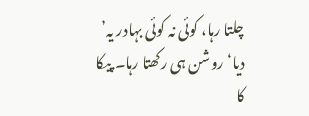چلتا رہا، کوئی نہ کوئی بہادر یہ’ دیا‘ روشن ہی رکھتا رہا۔ پیکا کا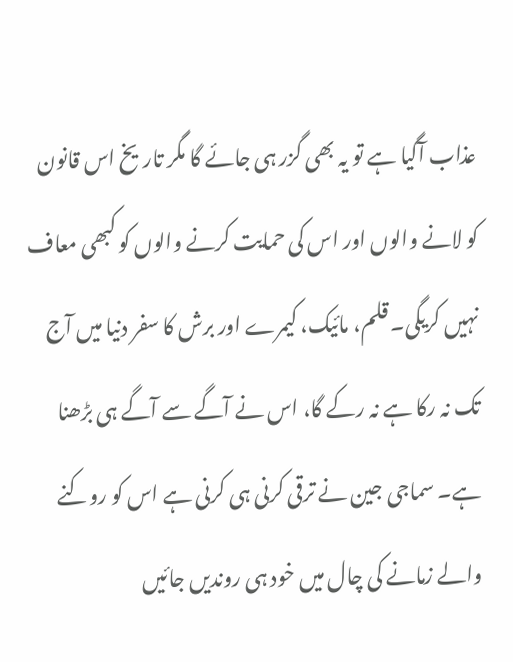عذاب آگیا ہے تو یہ بھی گزر ہی جائے گا مگر تاریخ اس قانون کو لانے والوں اور اس کی حمایت کرنے والوں کو کبھی معاف نہیں کریگی۔ قلم، مائیک، کیمرے اور برش کا سفر دنیا میں آج تک نہ رکا ہے نہ رکے گا، اس نے آگے سے آگے ہی بڑھنا ہے۔ سماجی جین نے ترقی کرنی ہی کرنی ہے اس کو روکنے والے زمانے کی چال میں خود ہی روندیں جائیں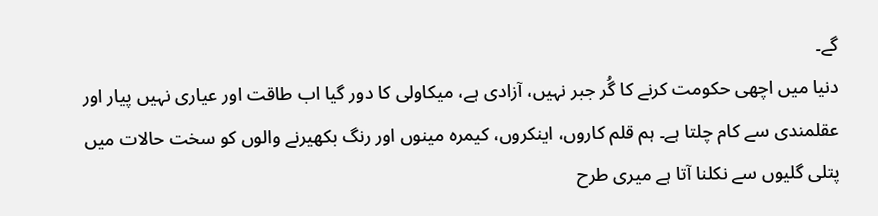گے۔
دنیا میں اچھی حکومت کرنے کا گُر جبر نہیں، آزادی ہے، میکاولی کا دور گیا اب طاقت اور عیاری نہیں پیار اور عقلمندی سے کام چلتا ہے۔ ہم قلم کاروں، اینکروں، کیمرہ مینوں اور رنگ بکھیرنے والوں کو سخت حالات میں پتلی گلیوں سے نکلنا آتا ہے میری طرح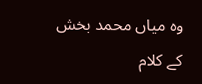وہ میاں محمد بخش کے کلام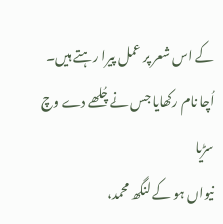کے اس شعر پر عمل پیرا رہتے ہیں۔
اُچا نام رکھایا جس نے چُلھے دے وچ سڑیا
نیواں ہو کے لنگھ محمد،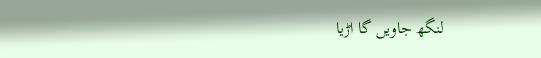لنگھ جاویں گا اڑیا